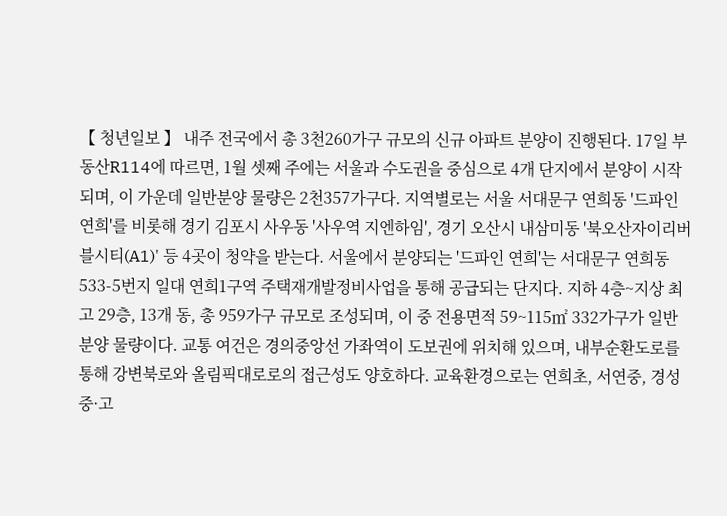【 청년일보 】 내주 전국에서 총 3천260가구 규모의 신규 아파트 분양이 진행된다. 17일 부동산R114에 따르면, 1월 셋째 주에는 서울과 수도권을 중심으로 4개 단지에서 분양이 시작되며, 이 가운데 일반분양 물량은 2천357가구다. 지역별로는 서울 서대문구 연희동 '드파인 연희'를 비롯해 경기 김포시 사우동 '사우역 지엔하임', 경기 오산시 내삼미동 '북오산자이리버블시티(A1)' 등 4곳이 청약을 받는다. 서울에서 분양되는 '드파인 연희'는 서대문구 연희동 533-5번지 일대 연희1구역 주택재개발정비사업을 통해 공급되는 단지다. 지하 4층~지상 최고 29층, 13개 동, 총 959가구 규모로 조성되며, 이 중 전용면적 59~115㎡ 332가구가 일반분양 물량이다. 교통 여건은 경의중앙선 가좌역이 도보권에 위치해 있으며, 내부순환도로를 통해 강변북로와 올림픽대로로의 접근성도 양호하다. 교육환경으로는 연희초, 서연중, 경성중·고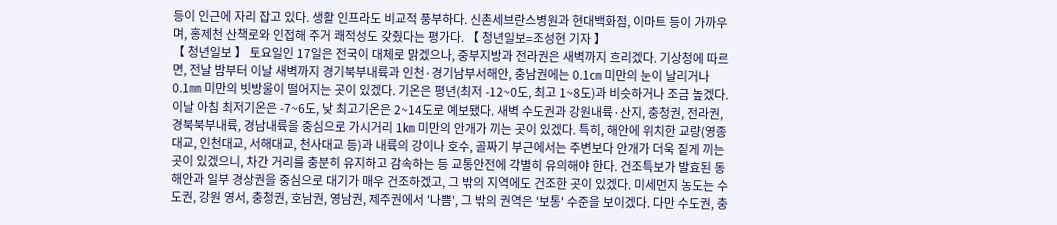등이 인근에 자리 잡고 있다. 생활 인프라도 비교적 풍부하다. 신촌세브란스병원과 현대백화점, 이마트 등이 가까우며, 홍제천 산책로와 인접해 주거 쾌적성도 갖췄다는 평가다. 【 청년일보=조성현 기자 】
【 청년일보 】 토요일인 17일은 전국이 대체로 맑겠으나, 중부지방과 전라권은 새벽까지 흐리겠다. 기상청에 따르면, 전날 밤부터 이날 새벽까지 경기북부내륙과 인천·경기남부서해안, 충남권에는 0.1㎝ 미만의 눈이 날리거나 0.1㎜ 미만의 빗방울이 떨어지는 곳이 있겠다. 기온은 평년(최저 -12~0도, 최고 1~8도)과 비슷하거나 조금 높겠다. 이날 아침 최저기온은 -7~6도, 낮 최고기온은 2~14도로 예보됐다. 새벽 수도권과 강원내륙·산지, 충청권, 전라권, 경북북부내륙, 경남내륙을 중심으로 가시거리 1㎞ 미만의 안개가 끼는 곳이 있겠다. 특히, 해안에 위치한 교량(영종대교, 인천대교, 서해대교, 천사대교 등)과 내륙의 강이나 호수, 골짜기 부근에서는 주변보다 안개가 더욱 짙게 끼는 곳이 있겠으니, 차간 거리를 충분히 유지하고 감속하는 등 교통안전에 각별히 유의해야 한다. 건조특보가 발효된 동해안과 일부 경상권을 중심으로 대기가 매우 건조하겠고, 그 밖의 지역에도 건조한 곳이 있겠다. 미세먼지 농도는 수도권, 강원 영서, 충청권, 호남권, 영남권, 제주권에서 '나쁨', 그 밖의 권역은 '보통' 수준을 보이겠다. 다만 수도권, 충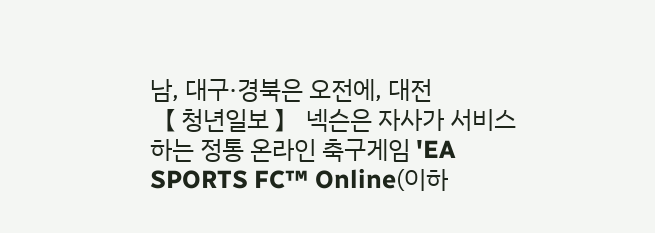남, 대구·경북은 오전에, 대전
【 청년일보 】 넥슨은 자사가 서비스하는 정통 온라인 축구게임 'EA SPORTS FC™ Online(이하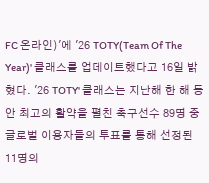FC 온라인)'에 '26 TOTY(Team Of The Year)' 클래스를 업데이트했다고 16일 밝혔다. '26 TOTY' 클래스는 지난해 한 해 동안 최고의 활약을 펼친 축구선수 89명 중 글로벌 이용자들의 투표를 통해 선정된 11명의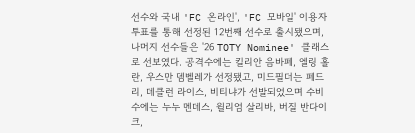선수와 국내 'FC 온라인', 'FC 모바일' 이용자 투표를 통해 선정된 12번째 선수로 출시됐으며, 나머지 선수들은 '26 TOTY Nominee' 클래스로 선보였다. 공격수에는 킬리안 음바페, 엘링 홀란, 우스만 뎀벨레가 선정됐고, 미드필더는 페드리, 데클런 라이스, 비티냐가 선발되었으며 수비수에는 누누 멘데스, 윌리엄 살리바, 버질 반다이크,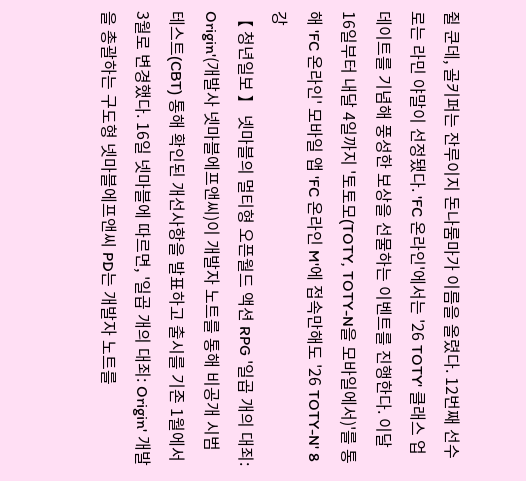쥘 쿤데, 골키퍼는 잔루이지 돈나룸마가 이름을 올렸다. 12번째 선수로는 라민 야말이 선정됐다. 'FC 온라인'에서는 '26 TOTY' 클래스 업데이트를 기념해 풍성한 보상을 선물하는 이벤트를 진행한다. 이달 16일부터 내달 4일까지 '토토모(TOTY, TOTY-N을 모바일에서)'를 통해 'FC 온라인' 모바일 앱 'FC 온라인 M'에 접속만해도 '26 TOTY-N' 8강
【 청년일보 】 넷마블의 멀티형 오픈월드 액션 RPG '일곱 개의 대죄: Origin'(개발사 넷마블에프앤씨)이 개발자 노트를 통해 비공개 시범 테스트(CBT) 통해 확인된 개선사항을 발표하고 출시를 기존 1월에서 3월로 변경했다. 16일 넷마블에 따르면, '일곱 개의 대죄: Origin' 개발을 총괄하는 구도형 넷마블에프앤씨 PD는 개발자 노트를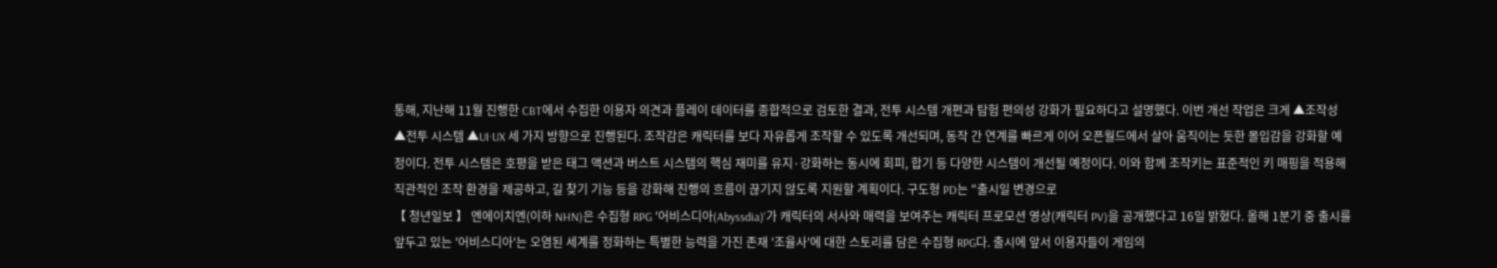통해, 지난해 11월 진행한 CBT에서 수집한 이용자 의견과 플레이 데이터를 종합적으로 검토한 결과, 전투 시스템 개편과 탐험 편의성 강화가 필요하다고 설명했다. 이번 개선 작업은 크게 ▲조작성 ▲전투 시스템 ▲UI·UX 세 가지 방향으로 진행된다. 조작감은 캐릭터를 보다 자유롭게 조작할 수 있도록 개선되며, 동작 간 연계를 빠르게 이어 오픈월드에서 살아 움직이는 듯한 몰입감을 강화할 예정이다. 전투 시스템은 호평을 받은 태그 액션과 버스트 시스템의 핵심 재미를 유지·강화하는 동시에 회피, 합기 등 다양한 시스템이 개선될 예정이다. 이와 함께 조작키는 표준적인 키 매핑을 적용해 직관적인 조작 환경을 제공하고, 길 찾기 기능 등을 강화해 진행의 흐름이 끊기지 않도록 지원할 계획이다. 구도형 PD는 "출시일 변경으로
【 청년일보 】 엔에이치엔(이하 NHN)은 수집형 RPG '어비스디아(Abyssdia)'가 캐릭터의 서사와 매력을 보여주는 캐릭터 프로모션 영상(캐릭터 PV)을 공개했다고 16일 밝혔다. 올해 1분기 중 출시를 앞두고 있는 '어비스디아'는 오염된 세계를 정화하는 특별한 능력을 가진 존재 '조율사'에 대한 스토리를 담은 수집형 RPG다. 출시에 앞서 이용자들이 게임의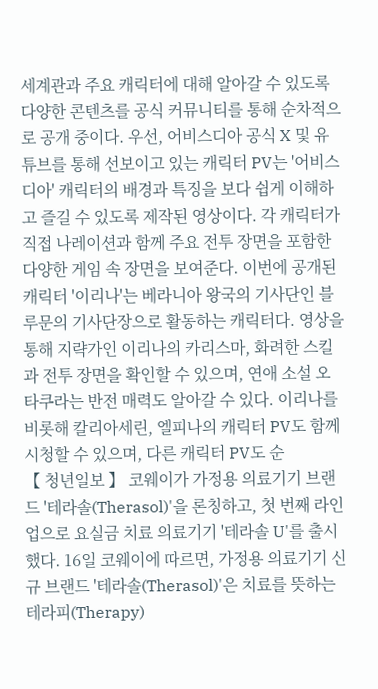세계관과 주요 캐릭터에 대해 알아갈 수 있도록 다양한 콘텐츠를 공식 커뮤니티를 통해 순차적으로 공개 중이다. 우선, 어비스디아 공식 X 및 유튜브를 통해 선보이고 있는 캐릭터 PV는 '어비스디아' 캐릭터의 배경과 특징을 보다 쉽게 이해하고 즐길 수 있도록 제작된 영상이다. 각 캐릭터가 직접 나레이션과 함께 주요 전투 장면을 포함한 다양한 게임 속 장면을 보여준다. 이번에 공개된 캐릭터 '이리나'는 베라니아 왕국의 기사단인 블루문의 기사단장으로 활동하는 캐릭터다. 영상을 통해 지략가인 이리나의 카리스마, 화려한 스킬과 전투 장면을 확인할 수 있으며, 연애 소설 오타쿠라는 반전 매력도 알아갈 수 있다. 이리나를 비롯해 칼리아세린, 엘피나의 캐릭터 PV도 함께 시청할 수 있으며, 다른 캐릭터 PV도 순
【 청년일보 】 코웨이가 가정용 의료기기 브랜드 '테라솔(Therasol)'을 론칭하고, 첫 번째 라인업으로 요실금 치료 의료기기 '테라솔 U'를 출시했다. 16일 코웨이에 따르면, 가정용 의료기기 신규 브랜드 '테라솔(Therasol)'은 치료를 뜻하는 테라피(Therapy)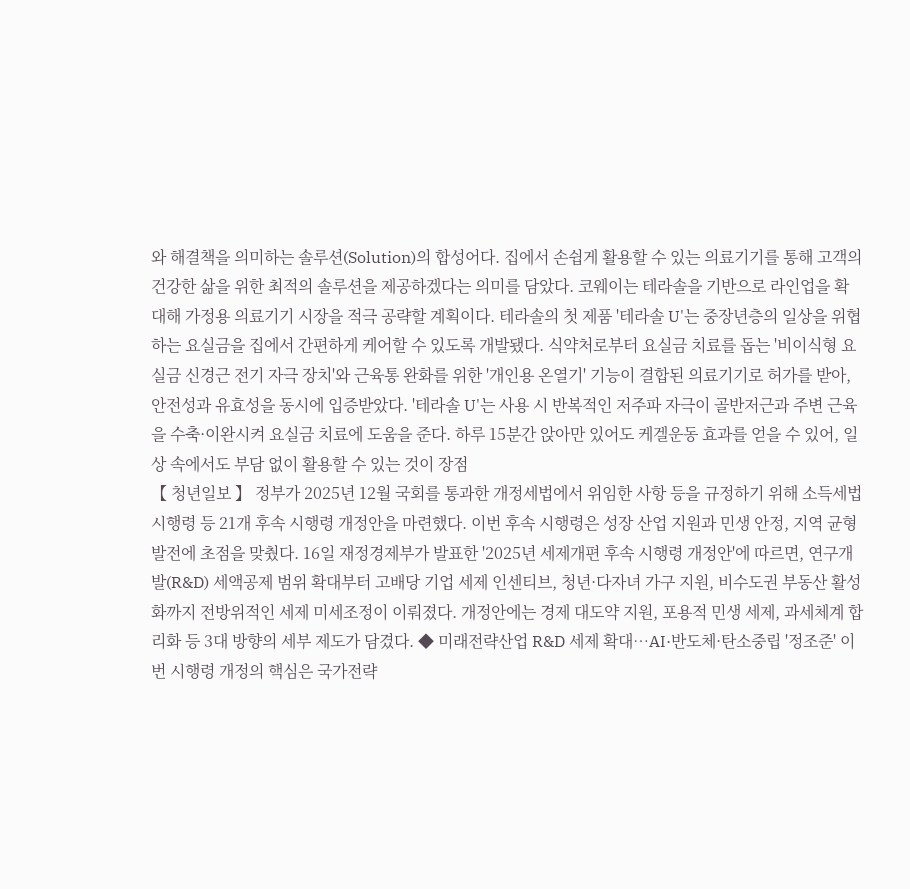와 해결책을 의미하는 솔루션(Solution)의 합성어다. 집에서 손쉽게 활용할 수 있는 의료기기를 통해 고객의 건강한 삶을 위한 최적의 솔루션을 제공하겠다는 의미를 담았다. 코웨이는 테라솔을 기반으로 라인업을 확대해 가정용 의료기기 시장을 적극 공략할 계획이다. 테라솔의 첫 제품 '테라솔 U'는 중장년층의 일상을 위협하는 요실금을 집에서 간편하게 케어할 수 있도록 개발됐다. 식약처로부터 요실금 치료를 돕는 '비이식형 요실금 신경근 전기 자극 장치'와 근육통 완화를 위한 '개인용 온열기' 기능이 결합된 의료기기로 허가를 받아, 안전성과 유효성을 동시에 입증받았다. '테라솔 U'는 사용 시 반복적인 저주파 자극이 골반저근과 주변 근육을 수축·이완시켜 요실금 치료에 도움을 준다. 하루 15분간 앉아만 있어도 케겔운동 효과를 얻을 수 있어, 일상 속에서도 부담 없이 활용할 수 있는 것이 장점
【 청년일보 】 정부가 2025년 12월 국회를 통과한 개정세법에서 위임한 사항 등을 규정하기 위해 소득세법 시행령 등 21개 후속 시행령 개정안을 마련했다. 이번 후속 시행령은 성장 산업 지원과 민생 안정, 지역 균형발전에 초점을 맞췄다. 16일 재정경제부가 발표한 '2025년 세제개편 후속 시행령 개정안'에 따르면, 연구개발(R&D) 세액공제 범위 확대부터 고배당 기업 세제 인센티브, 청년·다자녀 가구 지원, 비수도권 부동산 활성화까지 전방위적인 세제 미세조정이 이뤄졌다. 개정안에는 경제 대도약 지원, 포용적 민생 세제, 과세체계 합리화 등 3대 방향의 세부 제도가 담겼다. ◆ 미래전략산업 R&D 세제 확대…AI·반도체·탄소중립 '정조준' 이번 시행령 개정의 핵심은 국가전략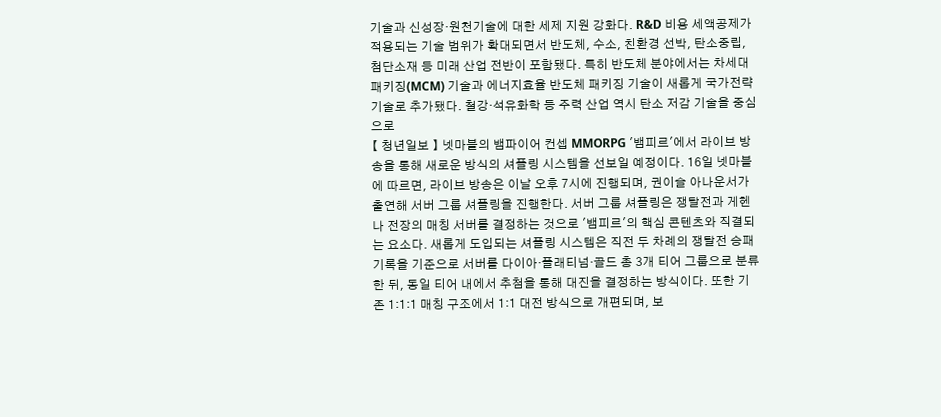기술과 신성장·원천기술에 대한 세제 지원 강화다. R&D 비용 세액공제가 적용되는 기술 범위가 확대되면서 반도체, 수소, 친환경 선박, 탄소중립, 첨단소재 등 미래 산업 전반이 포함됐다. 특히 반도체 분야에서는 차세대 패키징(MCM) 기술과 에너지효율 반도체 패키징 기술이 새롭게 국가전략기술로 추가됐다. 철강·석유화학 등 주력 산업 역시 탄소 저감 기술을 중심으로
【 청년일보 】 넷마블의 뱀파이어 컨셉 MMORPG '뱀피르'에서 라이브 방송을 통해 새로운 방식의 셔플링 시스템을 선보일 예정이다. 16일 넷마블에 따르면, 라이브 방송은 이날 오후 7시에 진행되며, 권이슬 아나운서가 출연해 서버 그룹 셔플링을 진행한다. 서버 그룹 셔플링은 쟁탈전과 게헨나 전장의 매칭 서버를 결정하는 것으로 '뱀피르'의 핵심 콘텐츠와 직결되는 요소다. 새롭게 도입되는 셔플링 시스템은 직전 두 차례의 쟁탈전 승패 기록을 기준으로 서버를 다이아·플래티넘·골드 총 3개 티어 그룹으로 분류한 뒤, 동일 티어 내에서 추첨을 통해 대진을 결정하는 방식이다. 또한 기존 1:1:1 매칭 구조에서 1:1 대전 방식으로 개편되며, 보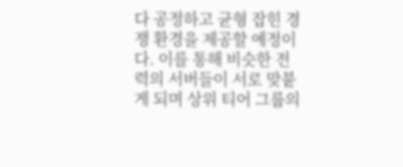다 공정하고 균형 잡힌 경쟁 환경을 제공할 예정이다. 이를 통해 비슷한 전력의 서버들이 서로 맞붙게 되며 상위 티어 그룹의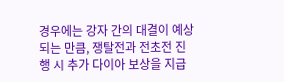경우에는 강자 간의 대결이 예상되는 만큼, 쟁탈전과 전초전 진행 시 추가 다이아 보상을 지급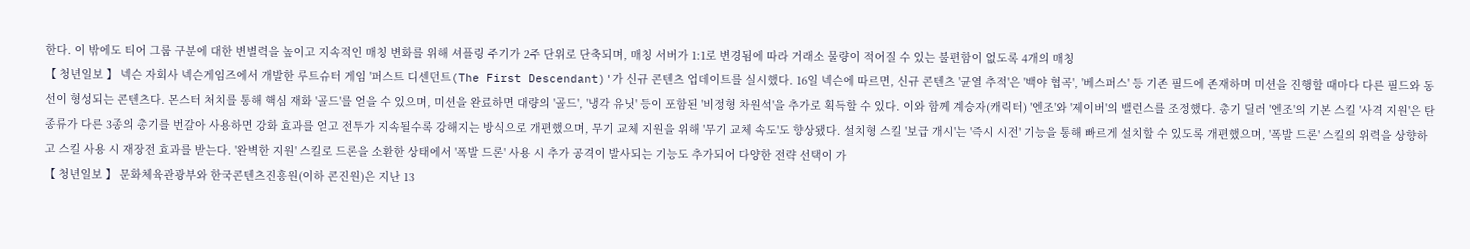한다. 이 밖에도 티어 그룹 구분에 대한 변별력을 높이고 지속적인 매칭 변화를 위해 셔플링 주기가 2주 단위로 단축되며, 매칭 서버가 1:1로 변경됨에 따라 거래소 물량이 적어질 수 있는 불편함이 없도록 4개의 매칭
【 청년일보 】 넥슨 자회사 넥슨게임즈에서 개발한 루트슈터 게임 '퍼스트 디센던트(The First Descendant)'가 신규 콘텐츠 업데이트를 실시했다. 16일 넥슨에 따르면, 신규 콘텐츠 '균열 추적'은 '백야 협곡', '베스퍼스' 등 기존 필드에 존재하며 미션을 진행할 때마다 다른 필드와 동선이 형성되는 콘텐츠다. 몬스터 처치를 통해 핵심 재화 '골드'를 얻을 수 있으며, 미션을 완료하면 대량의 '골드', '냉각 유닛' 등이 포함된 '비정형 차원석'을 추가로 획득할 수 있다. 이와 함께 계승자(캐릭터) '엔조'와 '제이버'의 밸런스를 조정했다. 총기 딜러 '엔조'의 기본 스킬 '사격 지원'은 탄 종류가 다른 3종의 총기를 번갈아 사용하면 강화 효과를 얻고 전투가 지속될수록 강해지는 방식으로 개편했으며, 무기 교체 지원을 위해 '무기 교체 속도'도 향상됐다. 설치형 스킬 '보급 개시'는 '즉시 시전' 기능을 통해 빠르게 설치할 수 있도록 개편했으며, '폭발 드론' 스킬의 위력을 상향하고 스킬 사용 시 재장전 효과를 받는다. '완벽한 지원' 스킬로 드론을 소환한 상태에서 '폭발 드론' 사용 시 추가 공격이 발사되는 기능도 추가되어 다양한 전략 선택이 가
【 청년일보 】 문화체육관광부와 한국콘텐츠진흥원(이하 콘진원)은 지난 13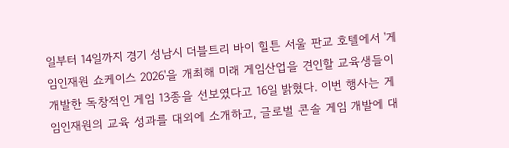일부터 14일까지 경기 성남시 더블트리 바이 힐튼 서울 판교 호텔에서 '게임인재원 쇼케이스 2026'을 개최해 미래 게임산업을 견인할 교육생들이 개발한 독창적인 게임 13종을 선보였다고 16일 밝혔다. 이번 행사는 게임인재원의 교육 성과를 대외에 소개하고, 글로벌 콘솔 게임 개발에 대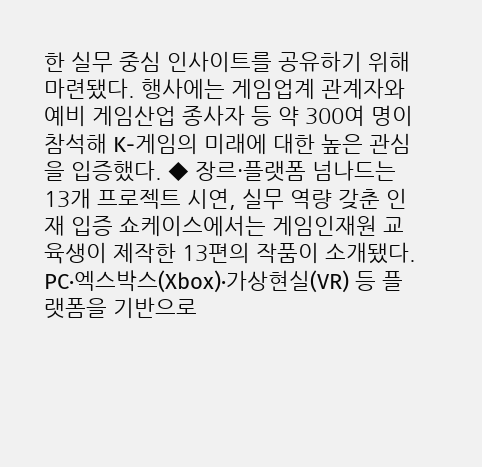한 실무 중심 인사이트를 공유하기 위해 마련됐다. 행사에는 게임업계 관계자와 예비 게임산업 종사자 등 약 300여 명이 참석해 K-게임의 미래에 대한 높은 관심을 입증했다. ◆ 장르·플랫폼 넘나드는 13개 프로젝트 시연, 실무 역량 갖춘 인재 입증 쇼케이스에서는 게임인재원 교육생이 제작한 13편의 작품이 소개됐다. PC·엑스박스(Xbox)·가상현실(VR) 등 플랫폼을 기반으로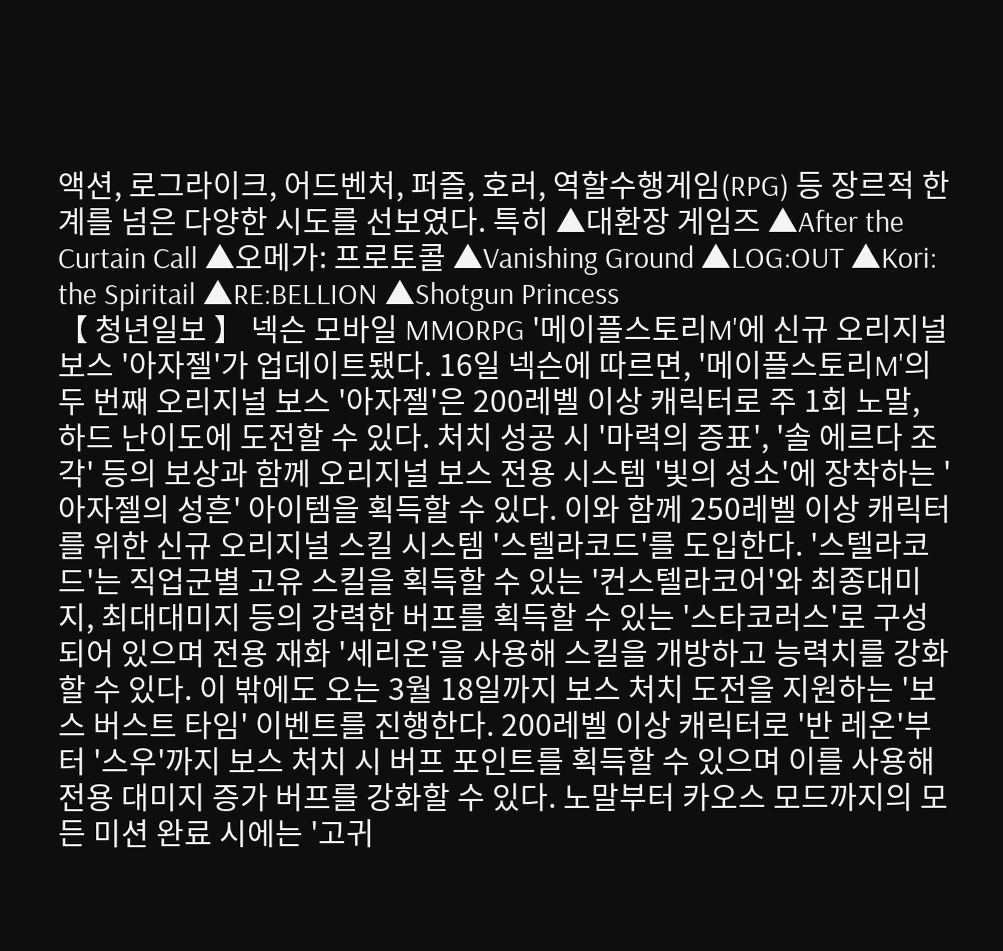액션, 로그라이크, 어드벤처, 퍼즐, 호러, 역할수행게임(RPG) 등 장르적 한계를 넘은 다양한 시도를 선보였다. 특히 ▲대환장 게임즈 ▲After the Curtain Call ▲오메가: 프로토콜 ▲Vanishing Ground ▲LOG:OUT ▲Kori: the Spiritail ▲RE:BELLION ▲Shotgun Princess
【 청년일보 】 넥슨 모바일 MMORPG '메이플스토리M'에 신규 오리지널 보스 '아자젤'가 업데이트됐다. 16일 넥슨에 따르면, '메이플스토리M'의 두 번째 오리지널 보스 '아자젤'은 200레벨 이상 캐릭터로 주 1회 노말, 하드 난이도에 도전할 수 있다. 처치 성공 시 '마력의 증표', '솔 에르다 조각' 등의 보상과 함께 오리지널 보스 전용 시스템 '빛의 성소'에 장착하는 '아자젤의 성흔' 아이템을 획득할 수 있다. 이와 함께 250레벨 이상 캐릭터를 위한 신규 오리지널 스킬 시스템 '스텔라코드'를 도입한다. '스텔라코드'는 직업군별 고유 스킬을 획득할 수 있는 '컨스텔라코어'와 최종대미지, 최대대미지 등의 강력한 버프를 획득할 수 있는 '스타코러스'로 구성되어 있으며 전용 재화 '세리온'을 사용해 스킬을 개방하고 능력치를 강화할 수 있다. 이 밖에도 오는 3월 18일까지 보스 처치 도전을 지원하는 '보스 버스트 타임' 이벤트를 진행한다. 200레벨 이상 캐릭터로 '반 레온'부터 '스우'까지 보스 처치 시 버프 포인트를 획득할 수 있으며 이를 사용해 전용 대미지 증가 버프를 강화할 수 있다. 노말부터 카오스 모드까지의 모든 미션 완료 시에는 '고귀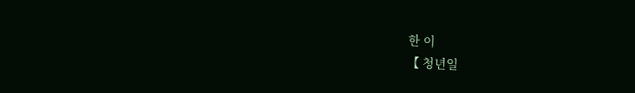한 이
【 청년일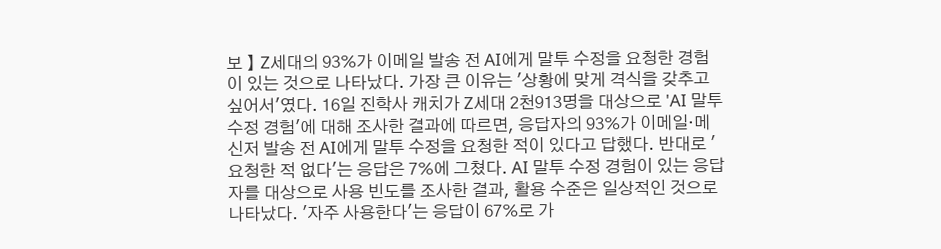보 】 Z세대의 93%가 이메일 발송 전 AI에게 말투 수정을 요청한 경험이 있는 것으로 나타났다. 가장 큰 이유는 '상황에 맞게 격식을 갖추고 싶어서'였다. 16일 진학사 캐치가 Z세대 2천913명을 대상으로 'AI 말투 수정 경험'에 대해 조사한 결과에 따르면, 응답자의 93%가 이메일·메신저 발송 전 AI에게 말투 수정을 요청한 적이 있다고 답했다. 반대로 '요청한 적 없다'는 응답은 7%에 그쳤다. AI 말투 수정 경험이 있는 응답자를 대상으로 사용 빈도를 조사한 결과, 활용 수준은 일상적인 것으로 나타났다. '자주 사용한다'는 응답이 67%로 가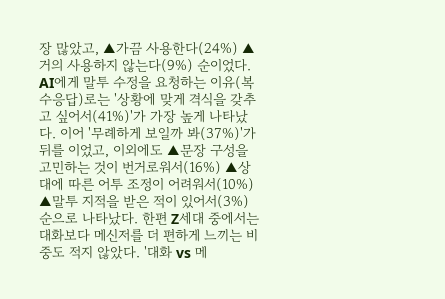장 많았고, ▲가끔 사용한다(24%) ▲거의 사용하지 않는다(9%) 순이었다. AI에게 말투 수정을 요청하는 이유(복수응답)로는 '상황에 맞게 격식을 갖추고 싶어서(41%)'가 가장 높게 나타났다. 이어 '무례하게 보일까 봐(37%)'가 뒤를 이었고, 이외에도 ▲문장 구성을 고민하는 것이 번거로워서(16%) ▲상대에 따른 어투 조정이 어려워서(10%) ▲말투 지적을 받은 적이 있어서(3%) 순으로 나타났다. 한편 Z세대 중에서는 대화보다 메신저를 더 편하게 느끼는 비중도 적지 않았다. '대화 vs 메